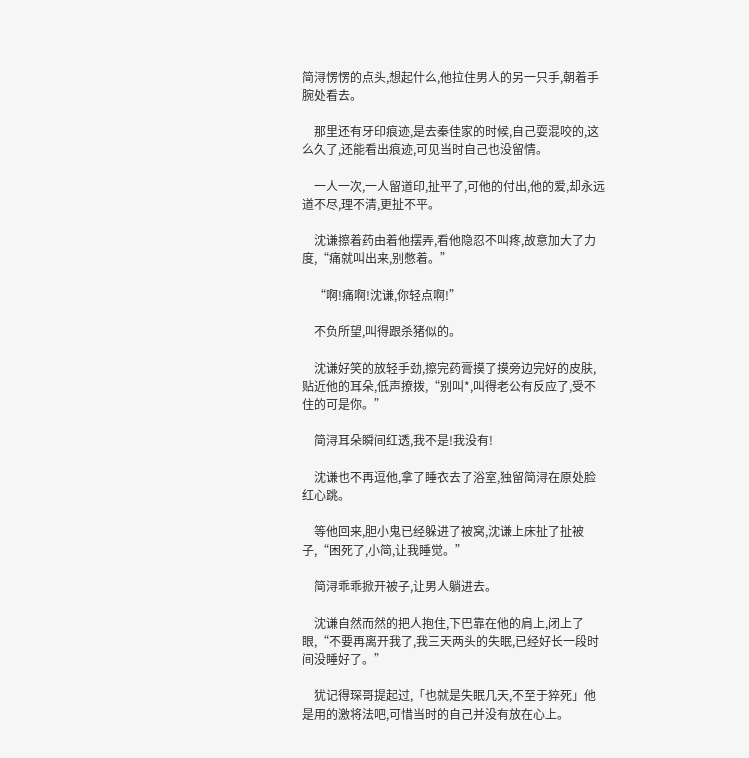简浔愣愣的点头,想起什么,他拉住男人的另一只手,朝着手腕处看去。

    那里还有牙印痕迹,是去秦佳家的时候,自己耍混咬的,这么久了,还能看出痕迹,可见当时自己也没留情。

    一人一次,一人留道印,扯平了,可他的付出,他的爱,却永远道不尽,理不清,更扯不平。

    沈谦擦着药由着他摆弄,看他隐忍不叫疼,故意加大了力度,“痛就叫出来,别憋着。”

    “啊!痛啊!沈谦,你轻点啊!”

    不负所望,叫得跟杀猪似的。

    沈谦好笑的放轻手劲,擦完药膏摸了摸旁边完好的皮肤,贴近他的耳朵,低声撩拨,“别叫*,叫得老公有反应了,受不住的可是你。”

    简浔耳朵瞬间红透,我不是!我没有!

    沈谦也不再逗他,拿了睡衣去了浴室,独留简浔在原处脸红心跳。

    等他回来,胆小鬼已经躲进了被窝,沈谦上床扯了扯被子,“困死了,小简,让我睡觉。”

    简浔乖乖掀开被子,让男人躺进去。

    沈谦自然而然的把人抱住,下巴靠在他的肩上,闭上了眼,“不要再离开我了,我三天两头的失眠,已经好长一段时间没睡好了。”

    犹记得琛哥提起过,「也就是失眠几天,不至于猝死」他是用的激将法吧,可惜当时的自己并没有放在心上。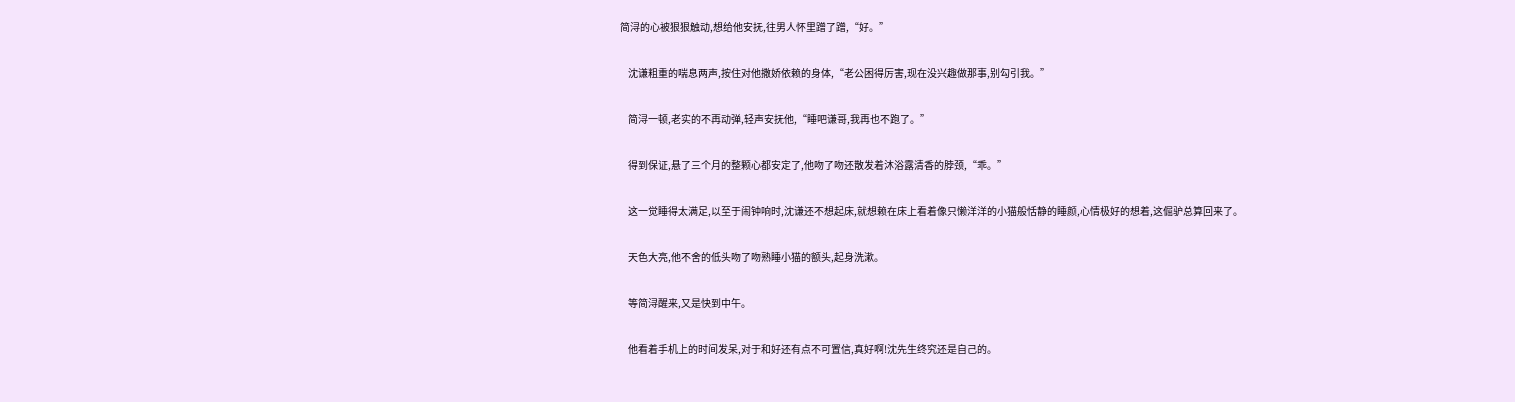简浔的心被狠狠触动,想给他安抚,往男人怀里蹭了蹭,“好。”

    沈谦粗重的喘息两声,按住对他撒娇依赖的身体,“老公困得厉害,现在没兴趣做那事,别勾引我。”

    简浔一顿,老实的不再动弹,轻声安抚他,“睡吧谦哥,我再也不跑了。”

    得到保证,悬了三个月的整颗心都安定了,他吻了吻还散发着沐浴露清香的脖颈,“乖。”

    这一觉睡得太满足,以至于闹钟响时,沈谦还不想起床,就想赖在床上看着像只懒洋洋的小猫般恬静的睡颜,心情极好的想着,这倔驴总算回来了。

    天色大亮,他不舍的低头吻了吻熟睡小猫的额头,起身洗漱。

    等简浔醒来,又是快到中午。

    他看着手机上的时间发呆,对于和好还有点不可置信,真好啊!沈先生终究还是自己的。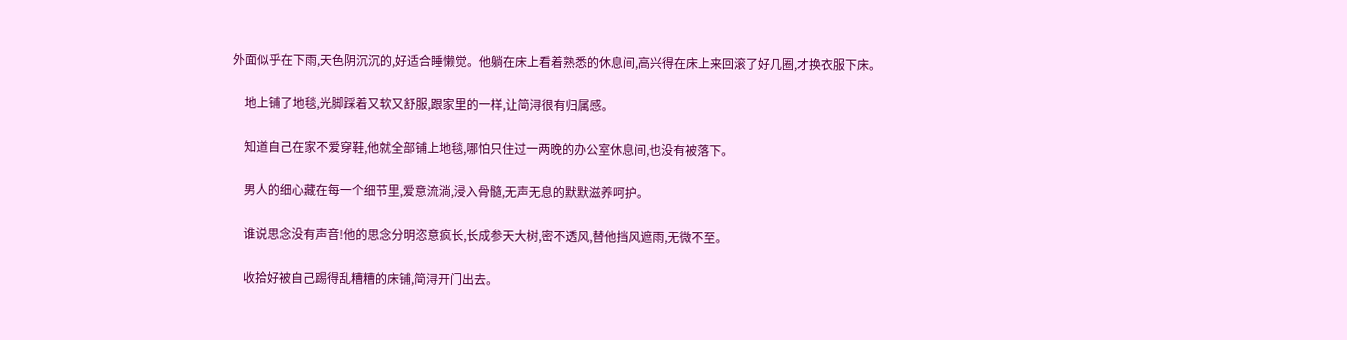外面似乎在下雨,天色阴沉沉的,好适合睡懒觉。他躺在床上看着熟悉的休息间,高兴得在床上来回滚了好几圈,才换衣服下床。

    地上铺了地毯,光脚踩着又软又舒服,跟家里的一样,让简浔很有归属感。

    知道自己在家不爱穿鞋,他就全部铺上地毯,哪怕只住过一两晚的办公室休息间,也没有被落下。

    男人的细心藏在每一个细节里,爱意流淌,浸入骨髓,无声无息的默默滋养呵护。

    谁说思念没有声音!他的思念分明恣意疯长,长成参天大树,密不透风,替他挡风遮雨,无微不至。

    收拾好被自己踢得乱糟糟的床铺,简浔开门出去。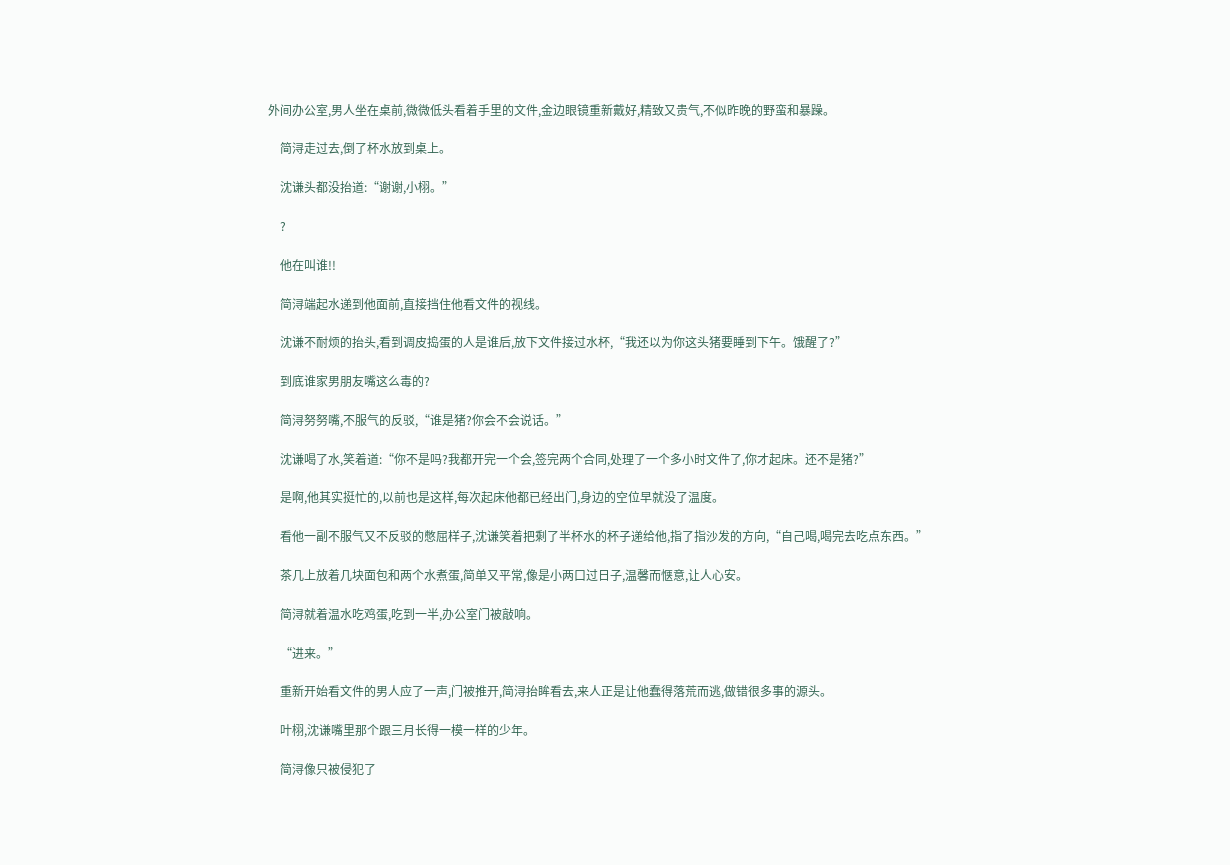外间办公室,男人坐在桌前,微微低头看着手里的文件,金边眼镜重新戴好,精致又贵气,不似昨晚的野蛮和暴躁。

    简浔走过去,倒了杯水放到桌上。

    沈谦头都没抬道:“谢谢,小栩。”

    ?

    他在叫谁!!

    简浔端起水递到他面前,直接挡住他看文件的视线。

    沈谦不耐烦的抬头,看到调皮捣蛋的人是谁后,放下文件接过水杯,“我还以为你这头猪要睡到下午。饿醒了?”

    到底谁家男朋友嘴这么毒的?

    简浔努努嘴,不服气的反驳,“谁是猪?你会不会说话。”

    沈谦喝了水,笑着道:“你不是吗?我都开完一个会,签完两个合同,处理了一个多小时文件了,你才起床。还不是猪?”

    是啊,他其实挺忙的,以前也是这样,每次起床他都已经出门,身边的空位早就没了温度。

    看他一副不服气又不反驳的憋屈样子,沈谦笑着把剩了半杯水的杯子递给他,指了指沙发的方向,“自己喝,喝完去吃点东西。”

    茶几上放着几块面包和两个水煮蛋,简单又平常,像是小两口过日子,温馨而惬意,让人心安。

    简浔就着温水吃鸡蛋,吃到一半,办公室门被敲响。

    “进来。”

    重新开始看文件的男人应了一声,门被推开,简浔抬眸看去,来人正是让他蠢得落荒而逃,做错很多事的源头。

    叶栩,沈谦嘴里那个跟三月长得一模一样的少年。

    简浔像只被侵犯了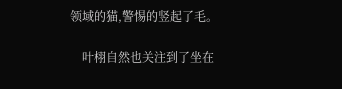领域的猫,警惕的竖起了毛。

    叶栩自然也关注到了坐在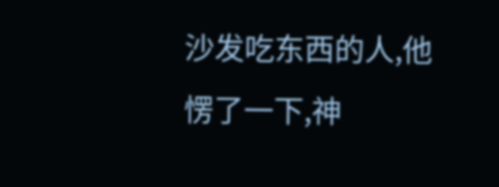沙发吃东西的人,他愣了一下,神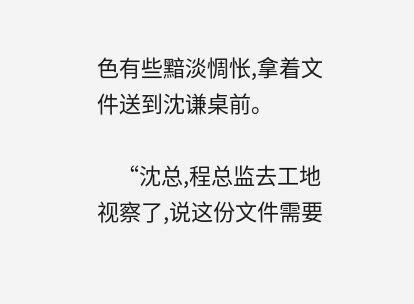色有些黯淡惆怅,拿着文件送到沈谦桌前。

    “沈总,程总监去工地视察了,说这份文件需要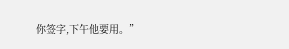你签字,下午他要用。”